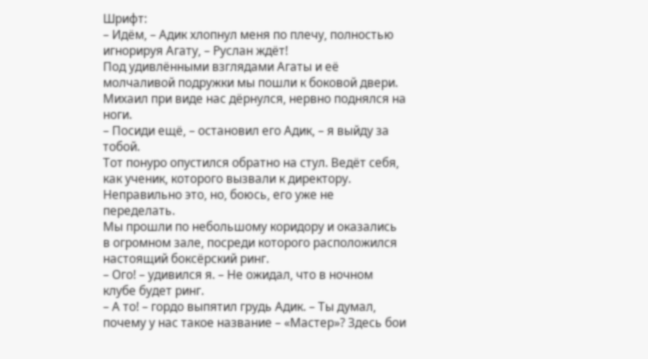Шрифт:
– Идём, – Адик хлопнул меня по плечу, полностью игнорируя Агату, – Руслан ждёт!
Под удивлёнными взглядами Агаты и её молчаливой подружки мы пошли к боковой двери. Михаил при виде нас дёрнулся, нервно поднялся на ноги.
– Посиди ещё, – остановил его Адик, – я выйду за тобой.
Тот понуро опустился обратно на стул. Ведёт себя, как ученик, которого вызвали к директору. Неправильно это, но, боюсь, его уже не переделать.
Мы прошли по небольшому коридору и оказались в огромном зале, посреди которого расположился настоящий боксёрский ринг.
– Ого! – удивился я. – Не ожидал, что в ночном клубе будет ринг.
– А то! – гордо выпятил грудь Адик. – Ты думал, почему у нас такое название – «Мастер»? Здесь бои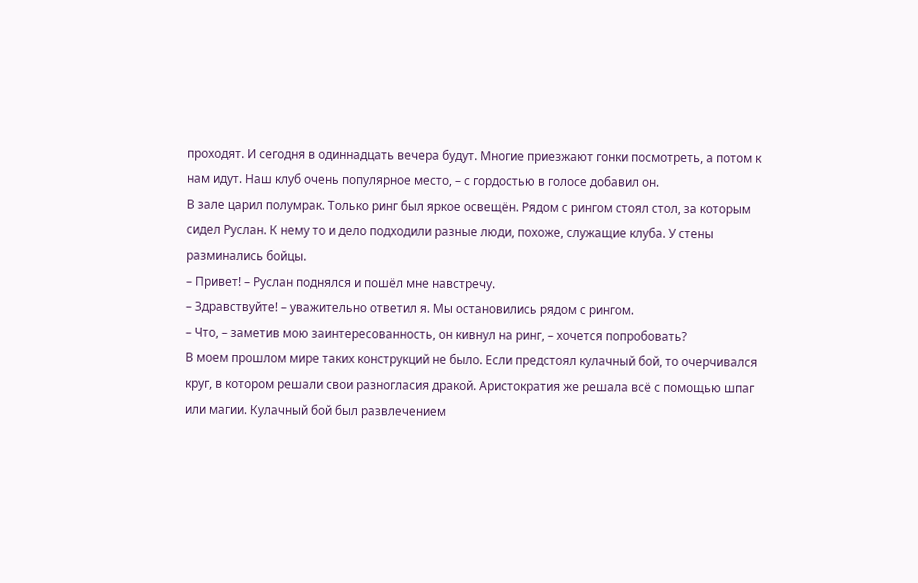проходят. И сегодня в одиннадцать вечера будут. Многие приезжают гонки посмотреть, а потом к нам идут. Наш клуб очень популярное место, – с гордостью в голосе добавил он.
В зале царил полумрак. Только ринг был яркое освещён. Рядом с рингом стоял стол, за которым сидел Руслан. К нему то и дело подходили разные люди, похоже, служащие клуба. У стены разминались бойцы.
– Привет! – Руслан поднялся и пошёл мне навстречу.
– Здравствуйте! – уважительно ответил я. Мы остановились рядом с рингом.
– Что, – заметив мою заинтересованность, он кивнул на ринг, – хочется попробовать?
В моем прошлом мире таких конструкций не было. Если предстоял кулачный бой, то очерчивался круг, в котором решали свои разногласия дракой. Аристократия же решала всё с помощью шпаг или магии. Кулачный бой был развлечением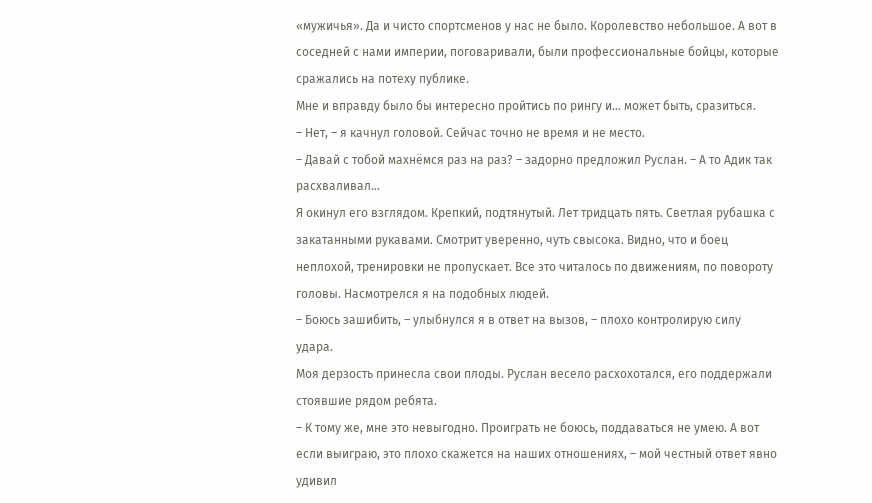«мужичья». Да и чисто спортсменов у нас не было. Королевство небольшое. А вот в соседней с нами империи, поговаривали, были профессиональные бойцы, которые сражались на потеху публике.
Мне и вправду было бы интересно пройтись по рингу и... может быть, сразиться.
– Нет, – я качнул головой. Сейчас точно не время и не место.
– Давай с тобой махнёмся раз на раз? – задорно предложил Руслан. – А то Адик так расхваливал...
Я окинул его взглядом. Крепкий, подтянутый. Лет тридцать пять. Светлая рубашка с закатанными рукавами. Смотрит уверенно, чуть свысока. Видно, что и боец неплохой, тренировки не пропускает. Все это читалось по движениям, по повороту головы. Насмотрелся я на подобных людей.
– Боюсь зашибить, – улыбнулся я в ответ на вызов, – плохо контролирую силу удара.
Моя дерзость принесла свои плоды. Руслан весело расхохотался, его поддержали стоявшие рядом ребята.
– К тому же, мне это невыгодно. Проиграть не боюсь, поддаваться не умею. А вот если выиграю, это плохо скажется на наших отношениях, – мой честный ответ явно удивил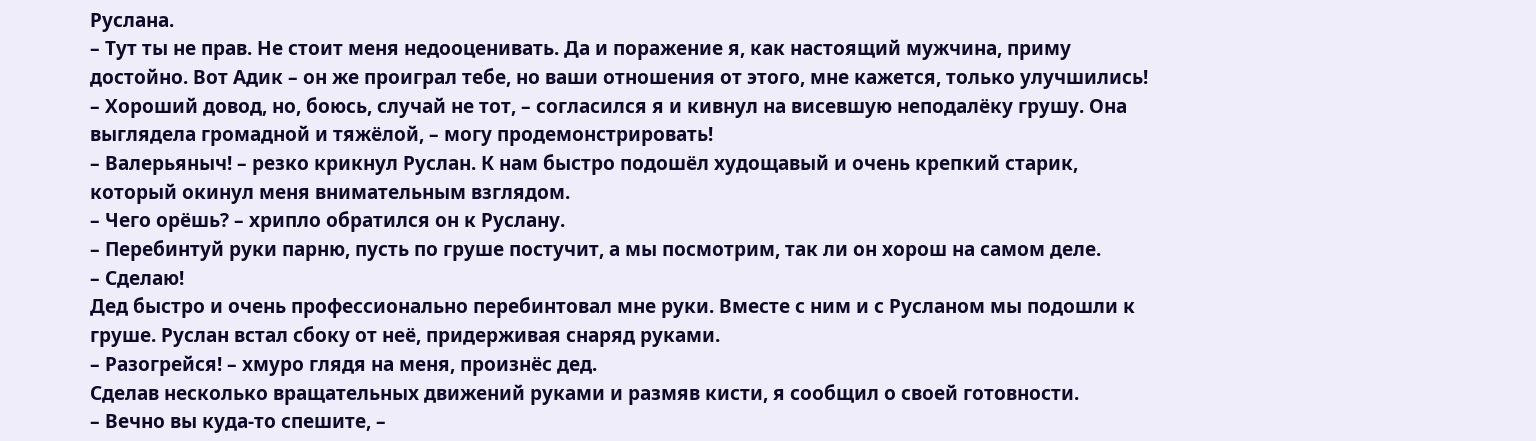Руслана.
– Тут ты не прав. Не стоит меня недооценивать. Да и поражение я, как настоящий мужчина, приму достойно. Вот Адик – он же проиграл тебе, но ваши отношения от этого, мне кажется, только улучшились!
– Хороший довод, но, боюсь, случай не тот, – согласился я и кивнул на висевшую неподалёку грушу. Она выглядела громадной и тяжёлой, – могу продемонстрировать!
– Валерьяныч! – резко крикнул Руслан. К нам быстро подошёл худощавый и очень крепкий старик, который окинул меня внимательным взглядом.
– Чего орёшь? – хрипло обратился он к Руслану.
– Перебинтуй руки парню, пусть по груше постучит, а мы посмотрим, так ли он хорош на самом деле.
– Сделаю!
Дед быстро и очень профессионально перебинтовал мне руки. Вместе с ним и с Русланом мы подошли к груше. Руслан встал сбоку от неё, придерживая снаряд руками.
– Разогрейся! – хмуро глядя на меня, произнёс дед.
Сделав несколько вращательных движений руками и размяв кисти, я сообщил о своей готовности.
– Вечно вы куда-то спешите, –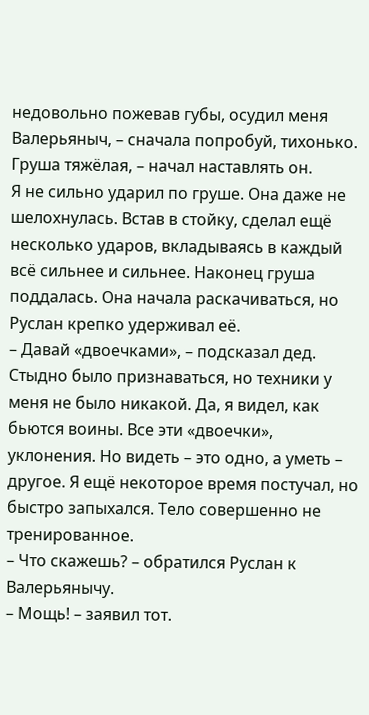недовольно пожевав губы, осудил меня Валерьяныч, – сначала попробуй, тихонько. Груша тяжёлая, – начал наставлять он.
Я не сильно ударил по груше. Она даже не шелохнулась. Встав в стойку, сделал ещё несколько ударов, вкладываясь в каждый всё сильнее и сильнее. Наконец груша поддалась. Она начала раскачиваться, но Руслан крепко удерживал её.
– Давай «двоечками», – подсказал дед. Стыдно было признаваться, но техники у меня не было никакой. Да, я видел, как бьются воины. Все эти «двоечки», уклонения. Но видеть – это одно, а уметь – другое. Я ещё некоторое время постучал, но быстро запыхался. Тело совершенно не тренированное.
– Что скажешь? – обратился Руслан к Валерьянычу.
– Мощь! – заявил тот.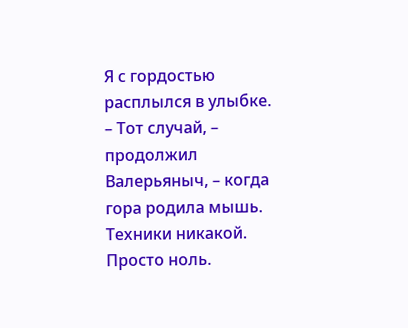Я с гордостью расплылся в улыбке.
– Тот случай, – продолжил Валерьяныч, – когда гора родила мышь. Техники никакой. Просто ноль.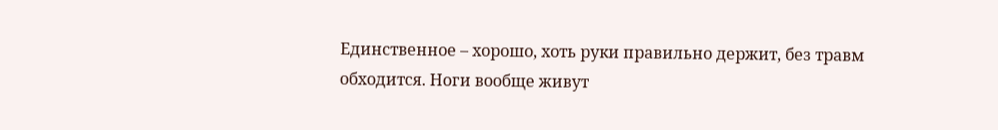Единственное – хорошо, хоть руки правильно держит, без травм обходится. Ноги вообще живут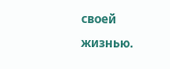своей жизнью.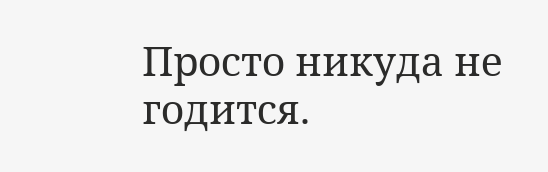Просто никуда не годится.